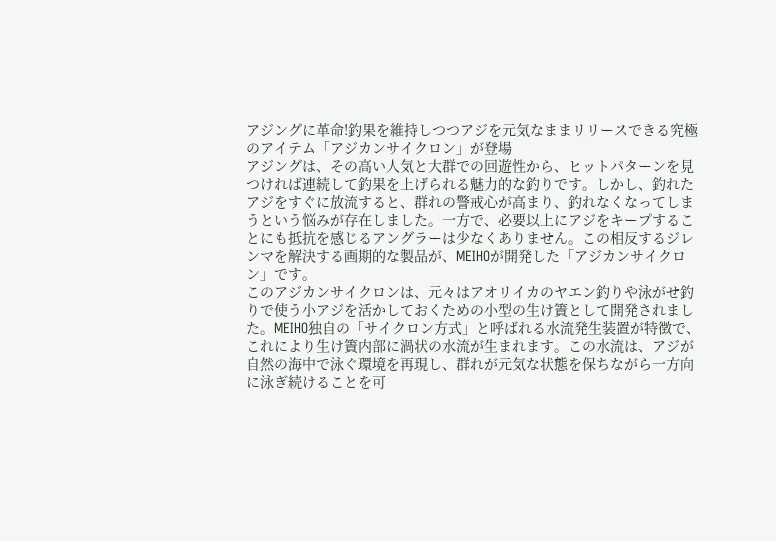アジングに革命!釣果を維持しつつアジを元気なままリリースできる究極のアイテム「アジカンサイクロン」が登場
アジングは、その高い人気と大群での回遊性から、ヒットパターンを見つければ連続して釣果を上げられる魅力的な釣りです。しかし、釣れたアジをすぐに放流すると、群れの警戒心が高まり、釣れなくなってしまうという悩みが存在しました。一方で、必要以上にアジをキープすることにも抵抗を感じるアングラーは少なくありません。この相反するジレンマを解決する画期的な製品が、MEIHOが開発した「アジカンサイクロン」です。
このアジカンサイクロンは、元々はアオリイカのヤエン釣りや泳がせ釣りで使う小アジを活かしておくための小型の生け簀として開発されました。MEIHO独自の「サイクロン方式」と呼ばれる水流発生装置が特徴で、これにより生け簀内部に渦状の水流が生まれます。この水流は、アジが自然の海中で泳ぐ環境を再現し、群れが元気な状態を保ちながら一方向に泳ぎ続けることを可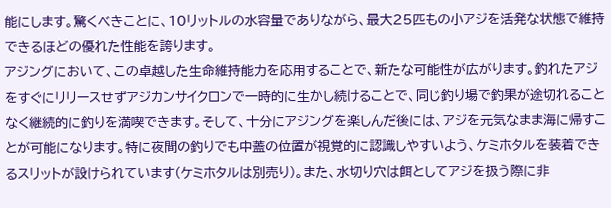能にします。驚くべきことに、10リットルの水容量でありながら、最大25匹もの小アジを活発な状態で維持できるほどの優れた性能を誇ります。
アジングにおいて、この卓越した生命維持能力を応用することで、新たな可能性が広がります。釣れたアジをすぐにリリースせずアジカンサイクロンで一時的に生かし続けることで、同じ釣り場で釣果が途切れることなく継続的に釣りを満喫できます。そして、十分にアジングを楽しんだ後には、アジを元気なまま海に帰すことが可能になります。特に夜間の釣りでも中蓋の位置が視覚的に認識しやすいよう、ケミホタルを装着できるスリットが設けられています(ケミホタルは別売り)。また、水切り穴は餌としてアジを扱う際に非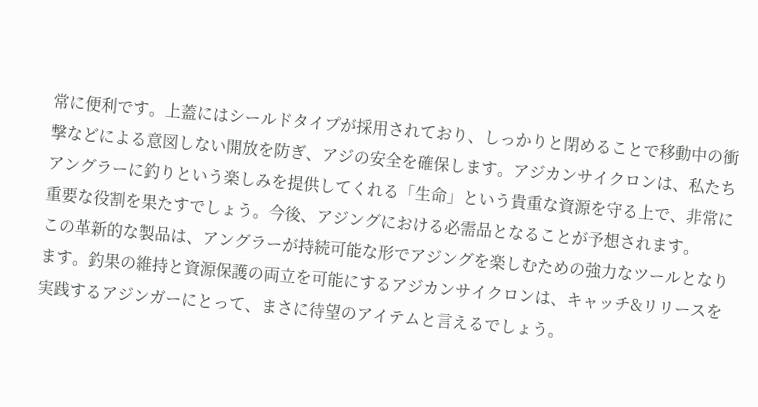常に便利です。上蓋にはシールドタイプが採用されており、しっかりと閉めることで移動中の衝撃などによる意図しない開放を防ぎ、アジの安全を確保します。アジカンサイクロンは、私たちアングラーに釣りという楽しみを提供してくれる「生命」という貴重な資源を守る上で、非常に重要な役割を果たすでしょう。今後、アジングにおける必需品となることが予想されます。
この革新的な製品は、アングラーが持続可能な形でアジングを楽しむための強力なツールとなります。釣果の維持と資源保護の両立を可能にするアジカンサイクロンは、キャッチ&リリースを実践するアジンガーにとって、まさに待望のアイテムと言えるでしょう。